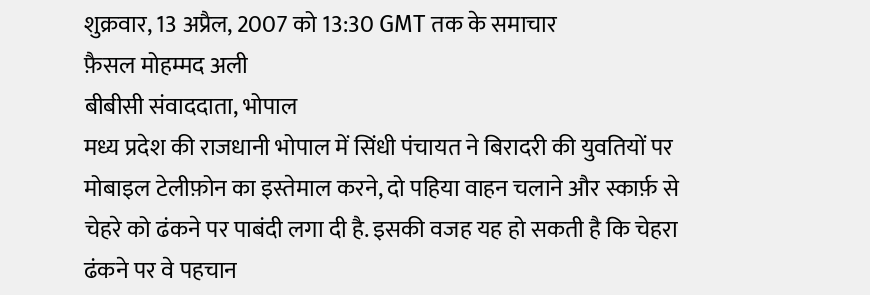शुक्रवार, 13 अप्रैल, 2007 को 13:30 GMT तक के समाचार
फ़ैसल मोहम्मद अली
बीबीसी संवाददाता, भोपाल
मध्य प्रदेश की राजधानी भोपाल में सिंधी पंचायत ने बिरादरी की युवतियों पर मोबाइल टेलीफ़ोन का इस्तेमाल करने, दो पहिया वाहन चलाने और स्कार्फ़ से चेहरे को ढंकने पर पाबंदी लगा दी है. इसकी वजह यह हो सकती है कि चेहरा ढंकने पर वे पहचान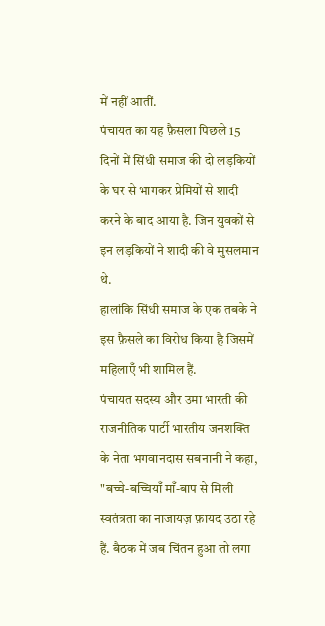में नहीं आतीं.
पंचायत का यह फ़ैसला पिछले 15 दिनों में सिंधी समाज की दो लड़कियों के घर से भागकर प्रेमियों से शादी करने के बाद आया है. जिन युवकों से इन लड़कियों ने शादी की वे मुसलमान थे.
हालांकि सिंधी समाज के एक तबके ने इस फ़ैसले का विरोध किया है जिसमें महिलाएँ भी शामिल हैं.
पंचायत सदस्य और उमा भारती की राजनीतिक पार्टी भारतीय जनशक्ति के नेता भगवानदास सबनानी ने कहा, "बच्चे-बच्चियाँ माँ-बाप से मिली स्वतंत्रता का नाजायज़ फ़ायद उठा रहे हैं. बैठक में जब चिंतन हुआ तो लगा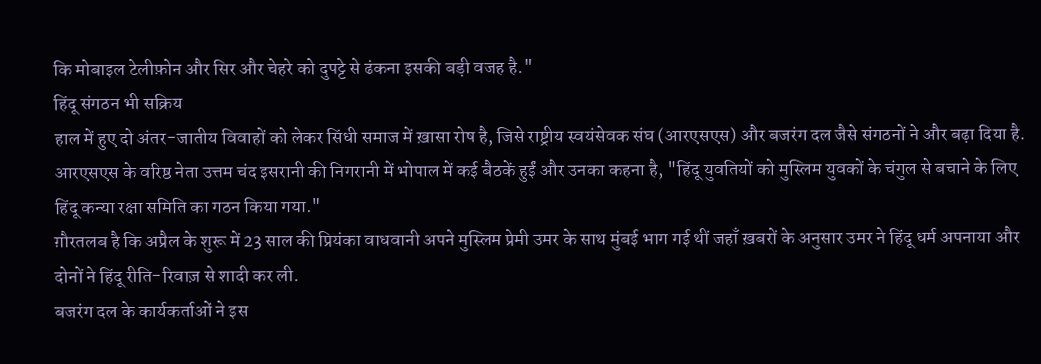कि मोबाइल टेलीफ़ोन और सिर और चेहरे को दुपट्टे से ढंकना इसकी बड़ी वजह है."
हिंदू संगठन भी सक्रिय
हाल में हुए दो अंतर-जातीय विवाहों को लेकर सिंधी समाज में ख़ासा रोष है, जिसे राष्ट्रीय स्वयंसेवक संघ (आरएसएस) और बजरंग दल जैसे संगठनों ने और बढ़ा दिया है.
आरएसएस के वरिष्ठ नेता उत्तम चंद इसरानी की निगरानी में भोपाल में कई बैठकें हुईं और उनका कहना है, "हिंदू युवतियों को मुस्लिम युवकों के चंगुल से बचाने के लिए हिंदू कन्या रक्षा समिति का गठन किया गया."
ग़ौरतलब है कि अप्रैल के शुरू में 23 साल की प्रियंका वाधवानी अपने मुस्लिम प्रेमी उमर के साथ मुंबई भाग गई थीं जहाँ ख़बरों के अनुसार उमर ने हिंदू धर्म अपनाया और दोनों ने हिंदू रीति-रिवाज़ से शादी कर ली.
बजरंग दल के कार्यकर्ताओं ने इस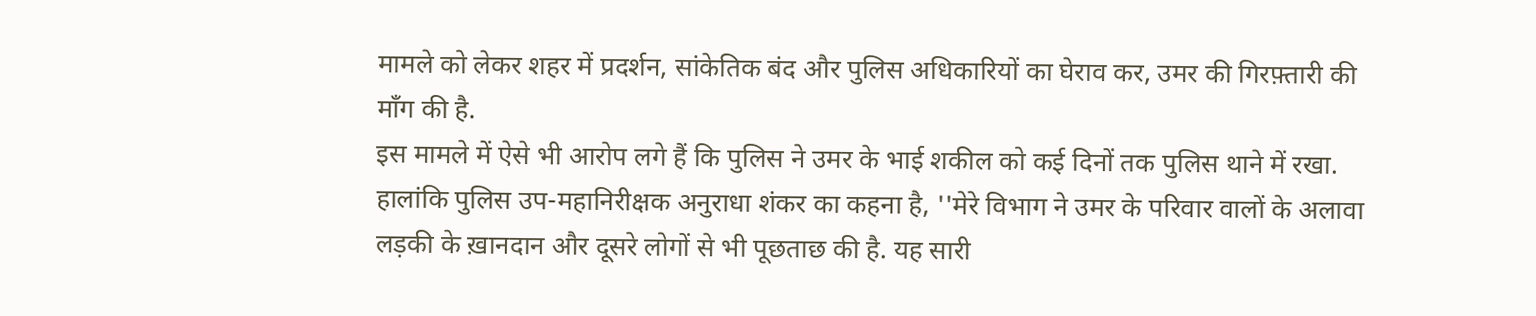मामले को लेकर शहर में प्रदर्शन, सांकेतिक बंद और पुलिस अधिकारियों का घेराव कर, उमर की गिरफ़्तारी की माँग की है.
इस मामले में ऐसे भी आरोप लगे हैं कि पुलिस ने उमर के भाई शकील को कई दिनों तक पुलिस थाने में रखा.
हालांकि पुलिस उप-महानिरीक्षक अनुराधा शंकर का कहना है, ''मेरे विभाग ने उमर के परिवार वालों के अलावा लड़की के ख़ानदान और दूसरे लोगों से भी पूछताछ की है. यह सारी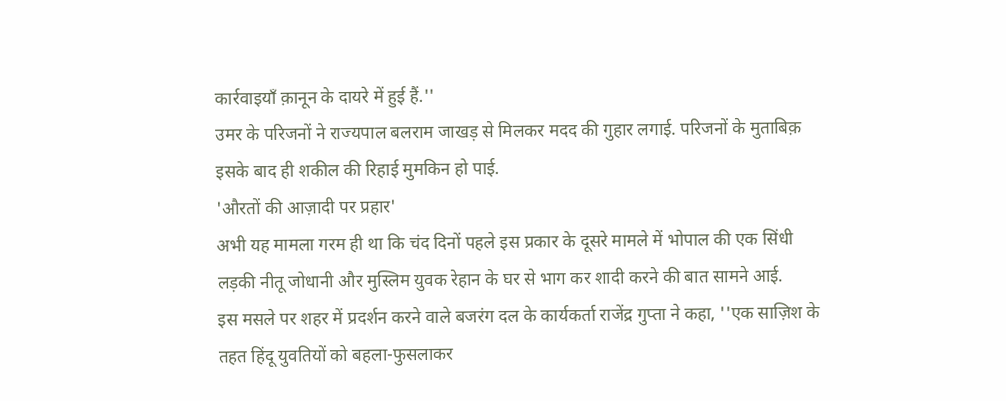कार्रवाइयाँ क़ानून के दायरे में हुई हैं.''
उमर के परिजनों ने राज्यपाल बलराम जाखड़ से मिलकर मदद की गुहार लगाई. परिजनों के मुताबिक़ इसके बाद ही शकील की रिहाई मुमकिन हो पाई.
'औरतों की आज़ादी पर प्रहार'
अभी यह मामला गरम ही था कि चंद दिनों पहले इस प्रकार के दूसरे मामले में भोपाल की एक सिंधी लड़की नीतू जोधानी और मुस्लिम युवक रेहान के घर से भाग कर शादी करने की बात सामने आई.
इस मसले पर शहर में प्रदर्शन करने वाले बजरंग दल के कार्यकर्ता राजेंद्र गुप्ता ने कहा, ''एक साज़िश के तहत हिंदू युवतियों को बहला-फुसलाकर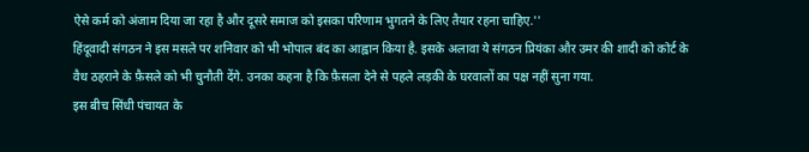ऐसे कर्म को अंजाम दिया जा रहा है और दूसरे समाज को इसका परिणाम भुगतने के लिए तैयार रहना चाहिए.''
हिंदूवादी संगठन ने इस मसले पर शनिवार को भी भोपाल बंद का आह्वान किया है. इसके अलावा ये संगठन प्रियंका और उमर की शादी को कोर्ट के वैध ठहराने के फ़ैसले को भी चुनौती देंगे. उनका कहना है कि फ़ैसला देने से पहले लड़की के घरवालों का पक्ष नहीं सुना गया.
इस बीच सिंधी पंचायत के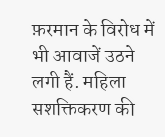फ़रमान के विरोध में भी आवाजें उठने लगी हैं. महिला सशक्तिकरण की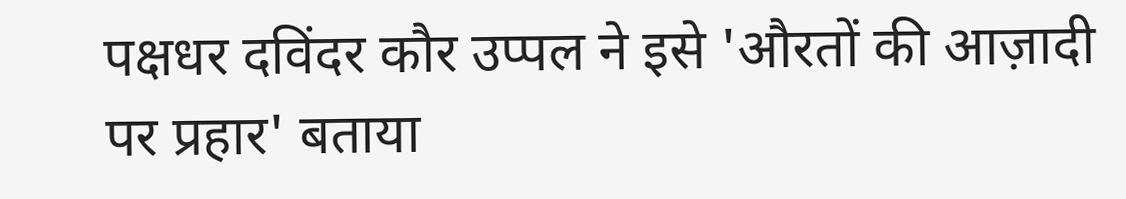पक्षधर दविंदर कौर उप्पल ने इसे 'औरतों की आज़ादी पर प्रहार' बताया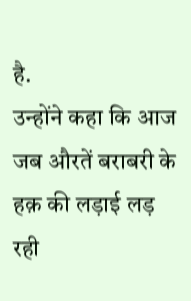है.
उन्होंने कहा कि आज जब औरतें बराबरी के हक़ की लड़ाई लड़ रही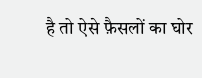है तो ऐसे फ़ैसलों का घोर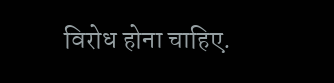विरोध होना चाहिए.